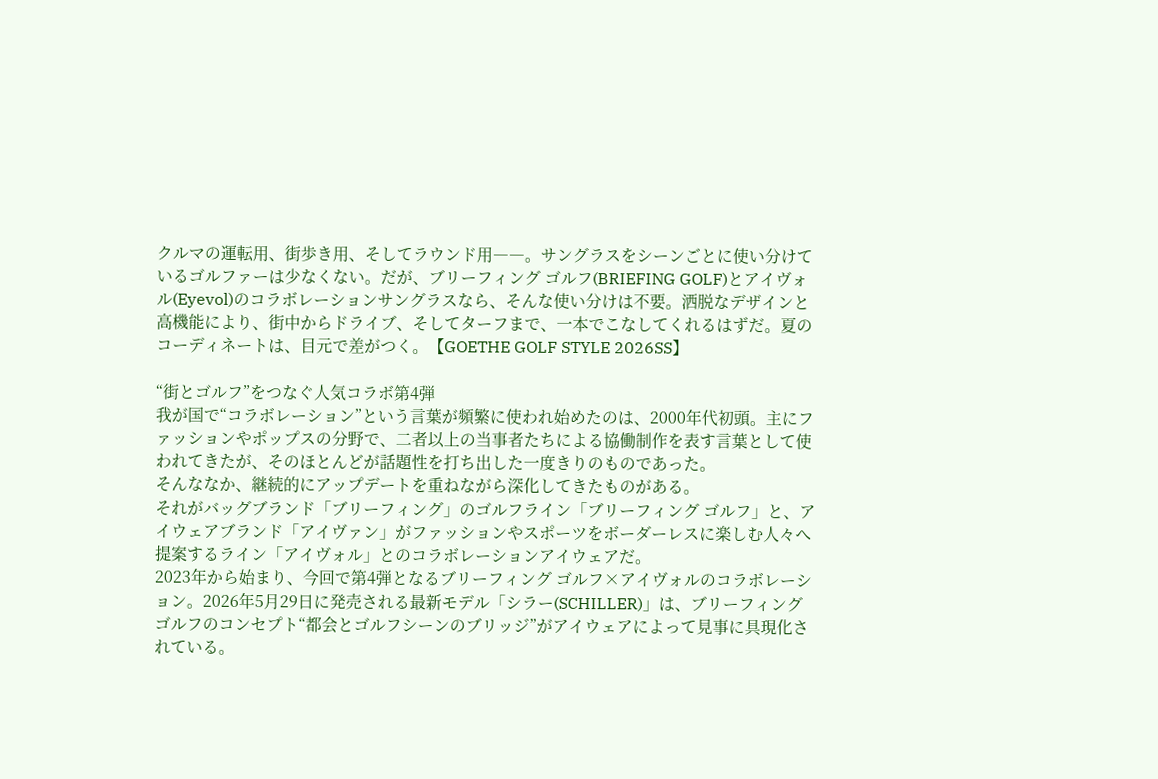クルマの運転用、街歩き用、そしてラウンド用――。サングラスをシーンごとに使い分けているゴルファーは少なくない。だが、ブリーフィング ゴルフ(BRIEFING GOLF)とアイヴォル(Eyevol)のコラボレーションサングラスなら、そんな使い分けは不要。洒脱なデザインと高機能により、街中からドライブ、そしてターフまで、一本でこなしてくれるはずだ。夏のコーディネートは、目元で差がつく。【GOETHE GOLF STYLE 2026SS】

“街とゴルフ”をつなぐ人気コラボ第4弾
我が国で“コラボレーション”という言葉が頻繁に使われ始めたのは、2000年代初頭。主にファッションやポップスの分野で、二者以上の当事者たちによる協働制作を表す言葉として使われてきたが、そのほとんどが話題性を打ち出した一度きりのものであった。
そんななか、継続的にアップデートを重ねながら深化してきたものがある。
それがバッグブランド「ブリーフィング」のゴルフライン「ブリーフィング ゴルフ」と、アイウェアブランド「アイヴァン」がファッションやスポーツをボーダーレスに楽しむ人々へ提案するライン「アイヴォル」とのコラボレーションアイウェアだ。
2023年から始まり、今回で第4弾となるブリーフィング ゴルフ×アイヴォルのコラボレーション。2026年5月29日に発売される最新モデル「シラー(SCHILLER)」は、ブリーフィング ゴルフのコンセプト“都会とゴルフシーンのブリッジ”がアイウェアによって見事に具現化されている。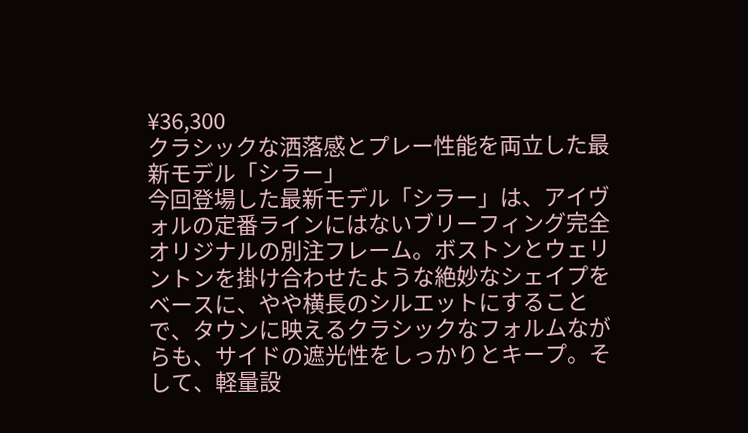¥36,300
クラシックな洒落感とプレー性能を両立した最新モデル「シラー」
今回登場した最新モデル「シラー」は、アイヴォルの定番ラインにはないブリーフィング完全オリジナルの別注フレーム。ボストンとウェリントンを掛け合わせたような絶妙なシェイプをベースに、やや横長のシルエットにすることで、タウンに映えるクラシックなフォルムながらも、サイドの遮光性をしっかりとキープ。そして、軽量設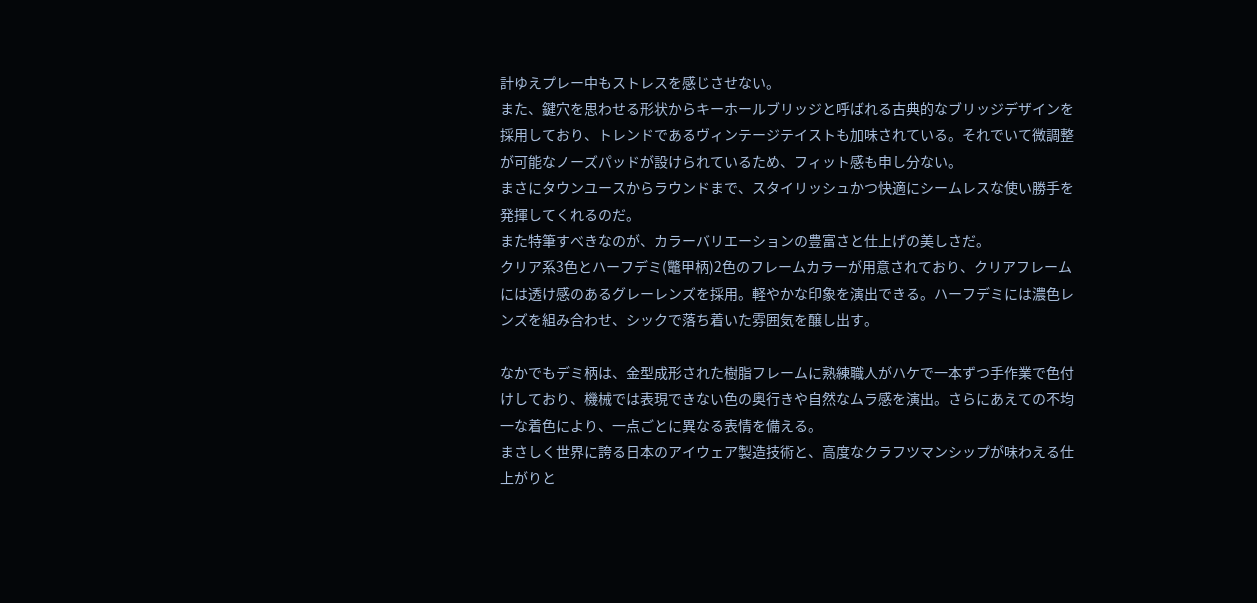計ゆえプレー中もストレスを感じさせない。
また、鍵穴を思わせる形状からキーホールブリッジと呼ばれる古典的なブリッジデザインを採用しており、トレンドであるヴィンテージテイストも加味されている。それでいて微調整が可能なノーズパッドが設けられているため、フィット感も申し分ない。
まさにタウンユースからラウンドまで、スタイリッシュかつ快適にシームレスな使い勝手を発揮してくれるのだ。
また特筆すべきなのが、カラーバリエーションの豊富さと仕上げの美しさだ。
クリア系3色とハーフデミ(鼈甲柄)2色のフレームカラーが用意されており、クリアフレームには透け感のあるグレーレンズを採用。軽やかな印象を演出できる。ハーフデミには濃色レンズを組み合わせ、シックで落ち着いた雰囲気を醸し出す。

なかでもデミ柄は、金型成形された樹脂フレームに熟練職人がハケで一本ずつ手作業で色付けしており、機械では表現できない色の奥行きや自然なムラ感を演出。さらにあえての不均一な着色により、一点ごとに異なる表情を備える。
まさしく世界に誇る日本のアイウェア製造技術と、高度なクラフツマンシップが味わえる仕上がりと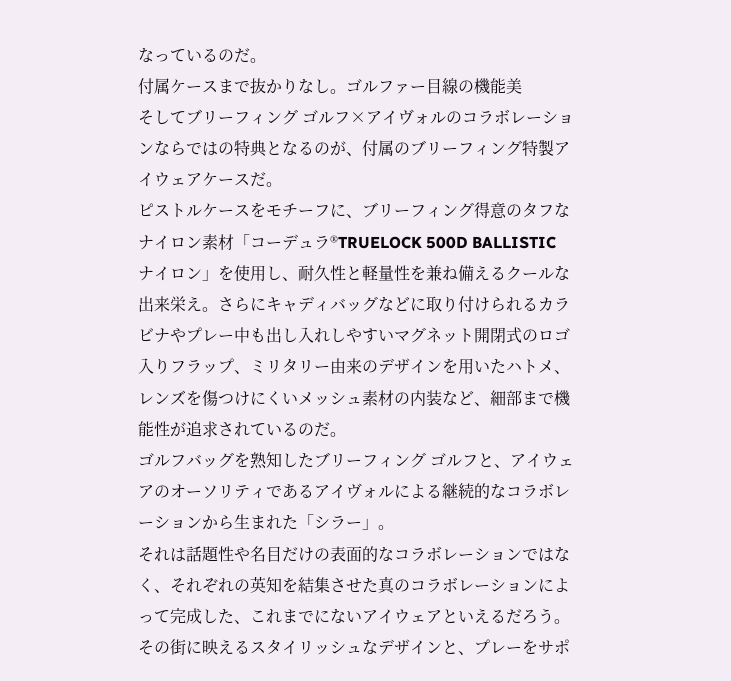なっているのだ。
付属ケースまで抜かりなし。ゴルファー目線の機能美
そしてブリーフィング ゴルフ×アイヴォルのコラボレーションならではの特典となるのが、付属のブリーフィング特製アイウェアケースだ。
ピストルケースをモチーフに、ブリーフィング得意のタフなナイロン素材「コーデュラ®TRUELOCK 500D BALLISTICナイロン」を使用し、耐久性と軽量性を兼ね備えるクールな出来栄え。さらにキャディバッグなどに取り付けられるカラビナやプレー中も出し入れしやすいマグネット開閉式のロゴ入りフラップ、ミリタリー由来のデザインを用いたハトメ、レンズを傷つけにくいメッシュ素材の内装など、細部まで機能性が追求されているのだ。
ゴルフバッグを熟知したブリーフィング ゴルフと、アイウェアのオーソリティであるアイヴォルによる継続的なコラボレーションから生まれた「シラー」。
それは話題性や名目だけの表面的なコラボレーションではなく、それぞれの英知を結集させた真のコラボレーションによって完成した、これまでにないアイウェアといえるだろう。その街に映えるスタイリッシュなデザインと、プレーをサポ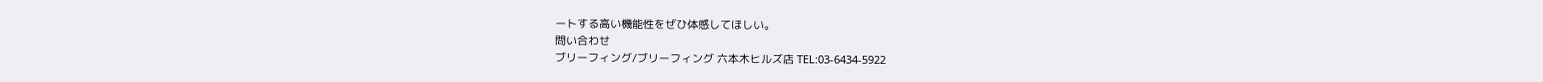ートする高い機能性をぜひ体感してほしい。
問い合わせ
ブリーフィング/ブリーフィング 六本木ヒルズ店 TEL:03-6434-5922